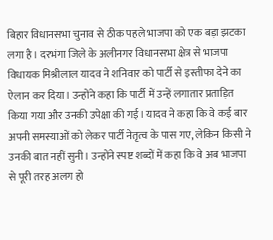बिहार विधानसभा चुनाव से ठीक पहले भाजपा को एक बड़ा झटका लगा है। दरभंगा जिले के अलीनगर विधानसभा क्षेत्र से भाजपा विधायक मिश्रीलाल यादव ने शनिवार को पार्टी से इस्तीफा देने का ऐलान कर दिया। उन्होंने कहा कि पार्टी में उन्हें लगातार प्रताड़ित किया गया और उनकी उपेक्षा की गई। यादव ने कहा कि वे कई बार अपनी समस्याओं को लेकर पार्टी नेतृत्व के पास गए, लेकिन किसी ने उनकी बात नहीं सुनी। उन्होंने स्पष्ट शब्दों में कहा कि वे अब भाजपा से पूरी तरह अलग हो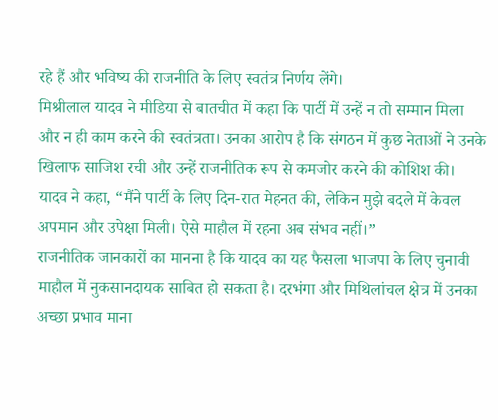रहे हैं और भविष्य की राजनीति के लिए स्वतंत्र निर्णय लेंगे।
मिश्रीलाल यादव ने मीडिया से बातचीत में कहा कि पार्टी में उन्हें न तो सम्मान मिला और न ही काम करने की स्वतंत्रता। उनका आरोप है कि संगठन में कुछ नेताओं ने उनके खिलाफ साजिश रची और उन्हें राजनीतिक रूप से कमजोर करने की कोशिश की। यादव ने कहा, “मैंने पार्टी के लिए दिन-रात मेहनत की, लेकिन मुझे बदले में केवल अपमान और उपेक्षा मिली। ऐसे माहौल में रहना अब संभव नहीं।”
राजनीतिक जानकारों का मानना है कि यादव का यह फैसला भाजपा के लिए चुनावी माहौल में नुकसानदायक साबित हो सकता है। दरभंगा और मिथिलांचल क्षेत्र में उनका अच्छा प्रभाव माना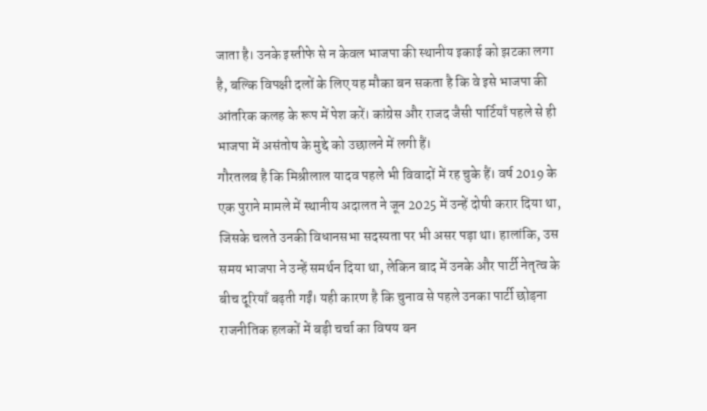जाता है। उनके इस्तीफे से न केवल भाजपा की स्थानीय इकाई को झटका लगा है, बल्कि विपक्षी दलों के लिए यह मौका बन सकता है कि वे इसे भाजपा की आंतरिक कलह के रूप में पेश करें। कांग्रेस और राजद जैसी पार्टियाँ पहले से ही भाजपा में असंतोष के मुद्दे को उछालने में लगी हैं।
गौरतलब है कि मिश्रीलाल यादव पहले भी विवादों में रह चुके हैं। वर्ष 2019 के एक पुराने मामले में स्थानीय अदालत ने जून 2025 में उन्हें दोषी करार दिया था, जिसके चलते उनकी विधानसभा सदस्यता पर भी असर पड़ा था। हालांकि, उस समय भाजपा ने उन्हें समर्थन दिया था, लेकिन बाद में उनके और पार्टी नेतृत्व के बीच दूरियाँ बढ़ती गईं। यही कारण है कि चुनाव से पहले उनका पार्टी छोड़ना राजनीतिक हलकों में बड़ी चर्चा का विषय बन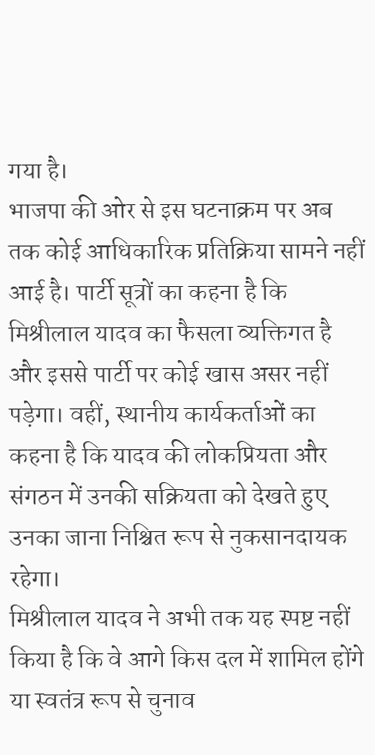गया है।
भाजपा की ओर से इस घटनाक्रम पर अब तक कोई आधिकारिक प्रतिक्रिया सामने नहीं आई है। पार्टी सूत्रों का कहना है कि मिश्रीलाल यादव का फैसला व्यक्तिगत है और इससे पार्टी पर कोई खास असर नहीं पड़ेगा। वहीं, स्थानीय कार्यकर्ताओं का कहना है कि यादव की लोकप्रियता और संगठन में उनकी सक्रियता को देखते हुए उनका जाना निश्चित रूप से नुकसानदायक रहेगा।
मिश्रीलाल यादव ने अभी तक यह स्पष्ट नहीं किया है कि वे आगे किस दल में शामिल होंगे या स्वतंत्र रूप से चुनाव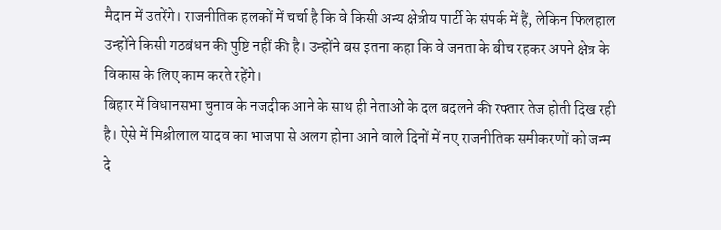मैदान में उतरेंगे। राजनीतिक हलकों में चर्चा है कि वे किसी अन्य क्षेत्रीय पार्टी के संपर्क में हैं, लेकिन फिलहाल उन्होंने किसी गठबंधन की पुष्टि नहीं की है। उन्होंने बस इतना कहा कि वे जनता के बीच रहकर अपने क्षेत्र के विकास के लिए काम करते रहेंगे।
बिहार में विधानसभा चुनाव के नजदीक आने के साथ ही नेताओं के दल बदलने की रफ्तार तेज होती दिख रही है। ऐसे में मिश्रीलाल यादव का भाजपा से अलग होना आने वाले दिनों में नए राजनीतिक समीकरणों को जन्म दे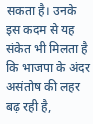सकता है। उनके इस कदम से यह संकेत भी मिलता है कि भाजपा के अंदर असंतोष की लहर बढ़ रही है,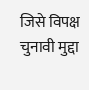जिसे विपक्ष चुनावी मुद्दा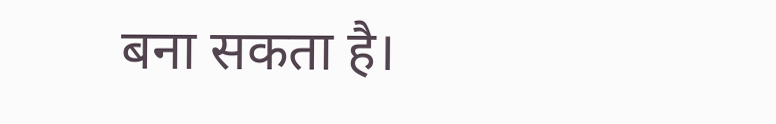बना सकता है।